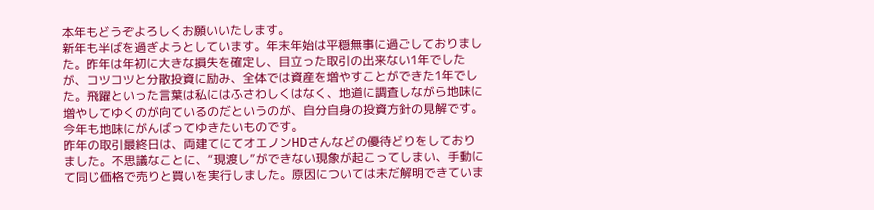本年もどうぞよろしくお願いいたします。
新年も半ばを過ぎようとしています。年末年始は平穏無事に過ごしておりました。昨年は年初に大きな損失を確定し、目立った取引の出来ない1年でしたが、コツコツと分散投資に励み、全体では資産を増やすことができた1年でした。飛躍といった言葉は私にはふさわしくはなく、地道に調査しながら地味に増やしてゆくのが向ているのだというのが、自分自身の投資方針の見解です。今年も地味にがんばってゆきたいものです。
昨年の取引最終日は、両建てにてオエノンHDさんなどの優待どりをしておりました。不思議なことに、“現渡し”ができない現象が起こってしまい、手動にて同じ価格で売りと買いを実行しました。原因については未だ解明できていま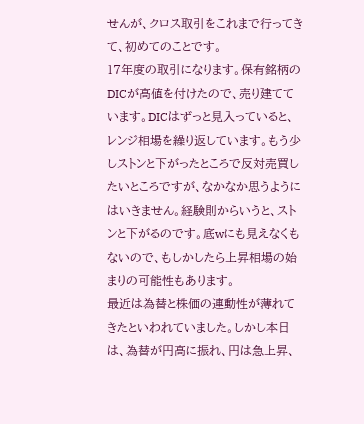せんが、クロス取引をこれまで行ってきて、初めてのことです。
17年度の取引になります。保有銘柄のDICが高値を付けたので、売り建てています。DICはずっと見入っていると、レンジ相場を繰り返しています。もう少しストンと下がったところで反対売買したいところですが、なかなか思うようにはいきません。経験則からいうと、ストンと下がるのです。底wにも見えなくもないので、もしかしたら上昇相場の始まりの可能性もあります。
最近は為替と株価の連動性が薄れてきたといわれていました。しかし本日は、為替が円高に振れ、円は急上昇、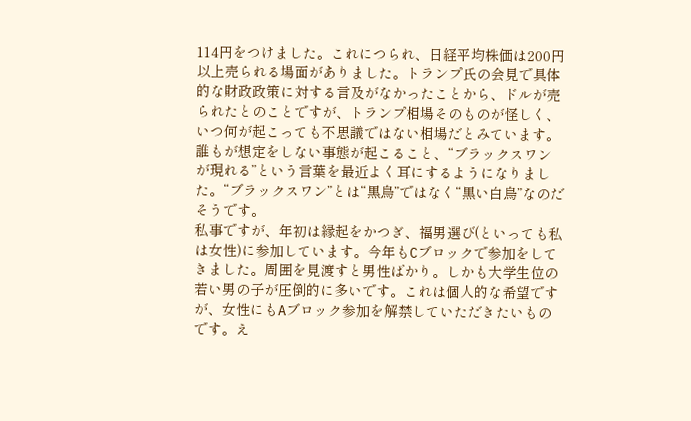114円をつけました。これにつられ、日経平均株価は200円以上売られる場面がありました。トランプ氏の会見で具体的な財政政策に対する言及がなかったことから、ドルが売られたとのことですが、トランプ相場そのものが怪しく、いつ何が起こっても不思議ではない相場だとみています。誰もが想定をしない事態が起こること、“ブラックスワンが現れる”という言葉を最近よく耳にするようになりました。“ブラックスワン”とは“黒鳥”ではなく“黒い白鳥”なのだそうです。
私事ですが、年初は縁起をかつぎ、福男選び(といっても私は女性)に参加しています。今年もCブロックで参加をしてきました。周囲を見渡すと男性ばかり。しかも大学生位の若い男の子が圧倒的に多いです。これは個人的な希望ですが、女性にもAブロック参加を解禁していただきたいものです。え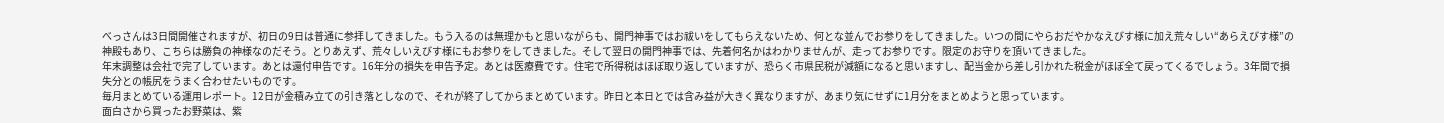べっさんは3日間開催されますが、初日の9日は普通に参拝してきました。もう入るのは無理かもと思いながらも、開門神事ではお祓いをしてもらえないため、何とな並んでお参りをしてきました。いつの間にやらおだやかなえびす様に加え荒々しい“あらえびす様”の神殿もあり、こちらは勝負の神様なのだそう。とりあえず、荒々しいえびす様にもお参りをしてきました。そして翌日の開門神事では、先着何名かはわかりませんが、走ってお参りです。限定のお守りを頂いてきました。
年末調整は会社で完了しています。あとは還付申告です。16年分の損失を申告予定。あとは医療費です。住宅で所得税はほぼ取り返していますが、恐らく市県民税が減額になると思いますし、配当金から差し引かれた税金がほぼ全て戻ってくるでしょう。3年間で損失分との帳尻をうまく合わせたいものです。
毎月まとめている運用レポート。12日が金積み立ての引き落としなので、それが終了してからまとめています。昨日と本日とでは含み益が大きく異なりますが、あまり気にせずに1月分をまとめようと思っています。
面白さから買ったお野菜は、紫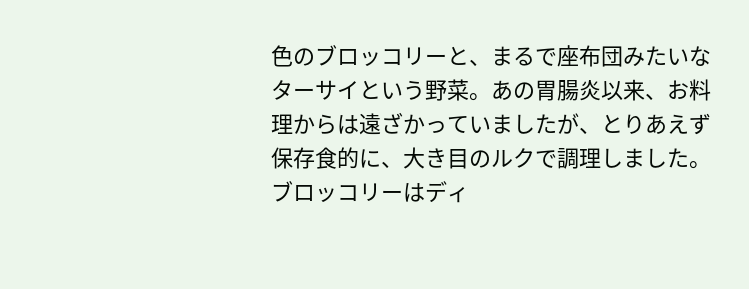色のブロッコリーと、まるで座布団みたいなターサイという野菜。あの胃腸炎以来、お料理からは遠ざかっていましたが、とりあえず保存食的に、大き目のルクで調理しました。ブロッコリーはディ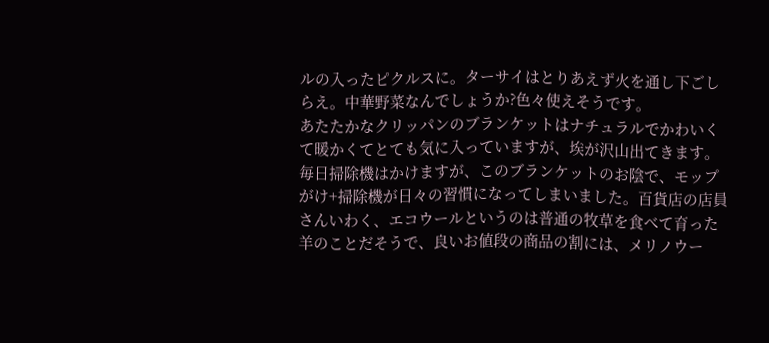ルの入ったピクルスに。ターサイはとりあえず火を通し下ごしらえ。中華野菜なんでしょうか?色々使えそうです。
あたたかなクリッパンのブランケットはナチュラルでかわいくて暖かくてとても気に入っていますが、埃が沢山出てきます。毎日掃除機はかけますが、このブランケットのお陰で、モップがけ+掃除機が日々の習慣になってしまいました。百貨店の店員さんいわく、エコウールというのは普通の牧草を食べて育った羊のことだそうで、良いお値段の商品の割には、メリノウー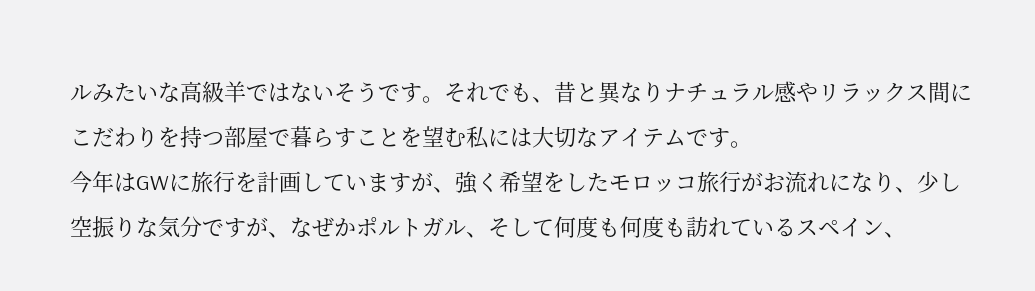ルみたいな高級羊ではないそうです。それでも、昔と異なりナチュラル感やリラックス間にこだわりを持つ部屋で暮らすことを望む私には大切なアイテムです。
今年はGWに旅行を計画していますが、強く希望をしたモロッコ旅行がお流れになり、少し空振りな気分ですが、なぜかポルトガル、そして何度も何度も訪れているスペイン、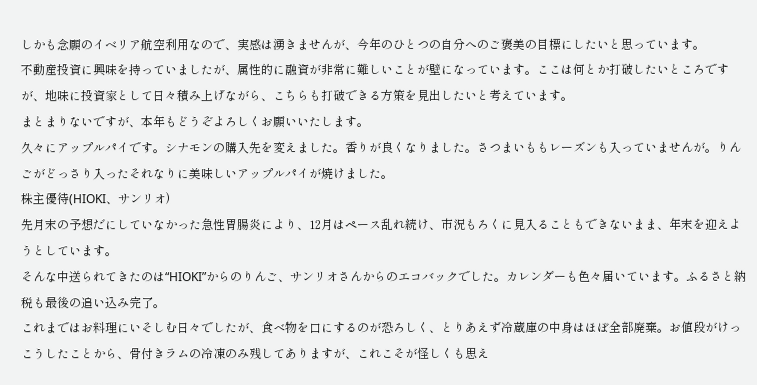しかも念願のイベリア航空利用なので、実感は湧きませんが、今年のひとつの自分へのご褒美の目標にしたいと思っています。
不動産投資に興味を持っていましたが、属性的に融資が非常に難しいことが壁になっています。ここは何とか打破したいところですが、地味に投資家として日々積み上げながら、こちらも打破できる方策を見出したいと考えています。
まとまりないですが、本年もどうぞよろしくお願いいたします。
久々にアップルパイです。シナモンの購入先を変えました。香りが良くなりました。さつまいももレーズンも入っていませんが。りんごがどっさり入ったそれなりに美味しいアップルパイが焼けました。
株主優待(HIOKI、サンリオ)
先月末の予想だにしていなかった急性胃腸炎により、12月はペース乱れ続け、市況もろくに見入ることもできないまま、年末を迎えようとしています。
そんな中送られてきたのは“HIOKI”からのりんご、サンリオさんからのエコバックでした。カレンダーも色々届いています。ふるさと納税も最後の追い込み完了。
これまではお料理にいそしむ日々でしたが、食べ物を口にするのが恐ろしく、とりあえず冷蔵庫の中身はほぼ全部廃棄。お値段がけっこうしたことから、骨付きラムの冷凍のみ残してありますが、これこそが怪しくも思え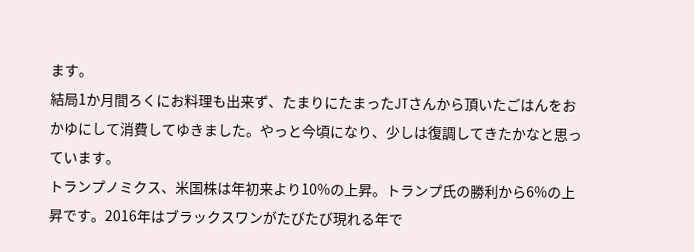ます。
結局1か月間ろくにお料理も出来ず、たまりにたまったJTさんから頂いたごはんをおかゆにして消費してゆきました。やっと今頃になり、少しは復調してきたかなと思っています。
トランプノミクス、米国株は年初来より10%の上昇。トランプ氏の勝利から6%の上昇です。2016年はブラックスワンがたびたび現れる年で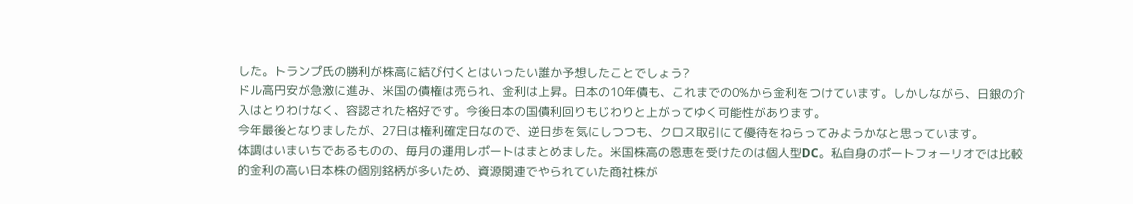した。トランプ氏の勝利が株高に結び付くとはいったい誰か予想したことでしょう?
ドル高円安が急激に進み、米国の債権は売られ、金利は上昇。日本の10年債も、これまでの0%から金利をつけています。しかしながら、日銀の介入はとりわけなく、容認された格好です。今後日本の国債利回りもじわりと上がってゆく可能性があります。
今年最後となりましたが、27日は権利確定日なので、逆日歩を気にしつつも、クロス取引にて優待をねらってみようかなと思っています。
体調はいまいちであるものの、毎月の運用レポートはまとめました。米国株高の恩恵を受けたのは個人型DC。私自身のポートフォーリオでは比較的金利の高い日本株の個別銘柄が多いため、資源関連でやられていた商社株が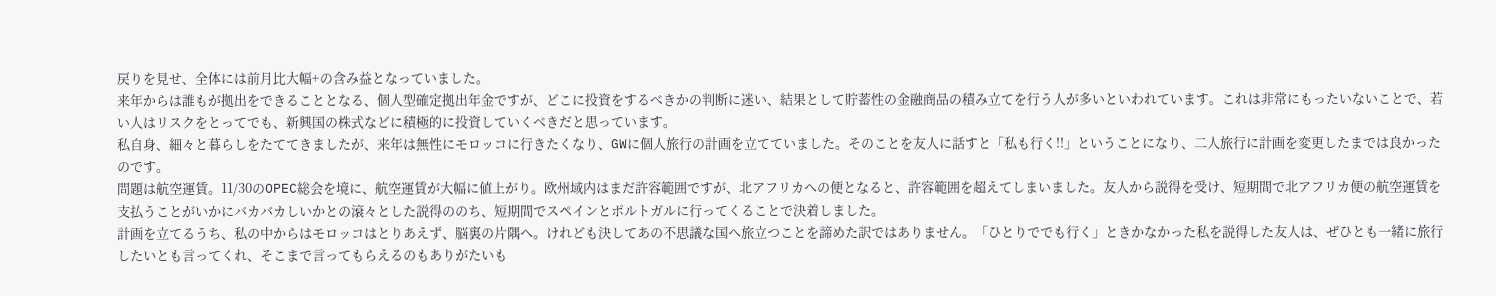戻りを見せ、全体には前月比大幅+の含み益となっていました。
来年からは誰もが拠出をできることとなる、個人型確定拠出年金ですが、どこに投資をするべきかの判断に迷い、結果として貯蓄性の金融商品の積み立てを行う人が多いといわれています。これは非常にもったいないことで、若い人はリスクをとってでも、新興国の株式などに積極的に投資していくべきだと思っています。
私自身、細々と暮らしをたててきましたが、来年は無性にモロッコに行きたくなり、GWに個人旅行の計画を立てていました。そのことを友人に話すと「私も行く!!」ということになり、二人旅行に計画を変更したまでは良かったのです。
問題は航空運賃。11/30のOPEC総会を境に、航空運賃が大幅に値上がり。欧州域内はまだ許容範囲ですが、北アフリカへの便となると、許容範囲を超えてしまいました。友人から説得を受け、短期間で北アフリカ便の航空運賃を支払うことがいかにバカバカしいかとの滾々とした説得ののち、短期間でスペインとポルトガルに行ってくることで決着しました。
計画を立てるうち、私の中からはモロッコはとりあえず、脳裏の片隅へ。けれども決してあの不思議な国へ旅立つことを諦めた訳ではありません。「ひとりででも行く」ときかなかった私を説得した友人は、ぜひとも一緒に旅行したいとも言ってくれ、そこまで言ってもらえるのもありがたいも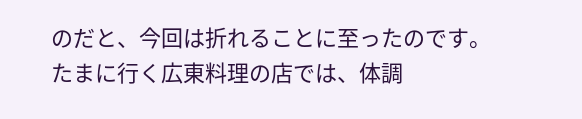のだと、今回は折れることに至ったのです。
たまに行く広東料理の店では、体調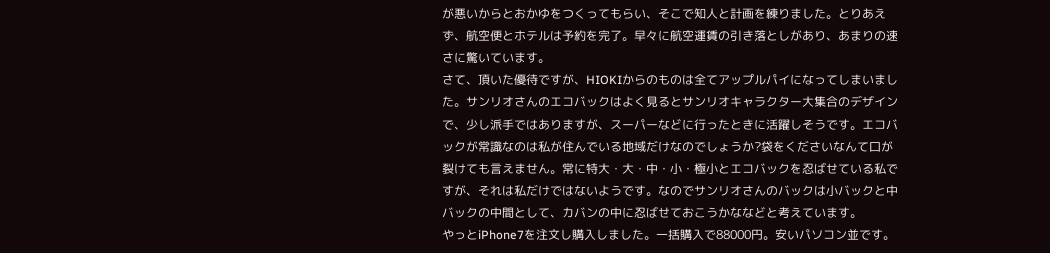が悪いからとおかゆをつくってもらい、そこで知人と計画を練りました。とりあえず、航空便とホテルは予約を完了。早々に航空運賃の引き落としがあり、あまりの速さに驚いています。
さて、頂いた優待ですが、HIOKIからのものは全てアップルパイになってしまいました。サンリオさんのエコバックはよく見るとサンリオキャラクター大集合のデザインで、少し派手ではありますが、スーパーなどに行ったときに活躍しそうです。エコバックが常識なのは私が住んでいる地域だけなのでしょうか?袋をくださいなんて口が裂けても言えません。常に特大・大・中・小・極小とエコバックを忍ばせている私ですが、それは私だけではないようです。なのでサンリオさんのバックは小バックと中バックの中間として、カバンの中に忍ばせておこうかななどと考えています。
やっとiPhone7を注文し購入しました。一括購入で88000円。安いパソコン並です。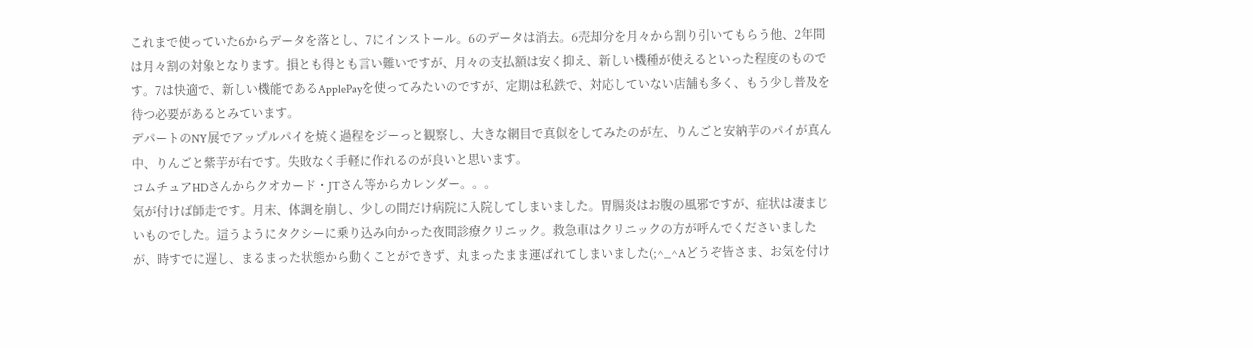これまで使っていた6からデータを落とし、7にインストール。6のデータは消去。6売却分を月々から割り引いてもらう他、2年間は月々割の対象となります。損とも得とも言い難いですが、月々の支払額は安く抑え、新しい機種が使えるといった程度のものです。7は快適で、新しい機能であるApplePayを使ってみたいのですが、定期は私鉄で、対応していない店舗も多く、もう少し普及を待つ必要があるとみています。
デパートのNY展でアップルパイを焼く過程をジーっと観察し、大きな網目で真似をしてみたのが左、りんごと安納芋のパイが真ん中、りんごと紫芋が右です。失敗なく手軽に作れるのが良いと思います。
コムチュアHDさんからクオカード・JTさん等からカレンダー。。。
気が付けば師走です。月末、体調を崩し、少しの間だけ病院に入院してしまいました。胃腸炎はお腹の風邪ですが、症状は凄まじいものでした。這うようにタクシーに乗り込み向かった夜間診療クリニック。救急車はクリニックの方が呼んでくださいましたが、時すでに遅し、まるまった状態から動くことができず、丸まったまま運ばれてしまいました(;^_^Aどうぞ皆さま、お気を付け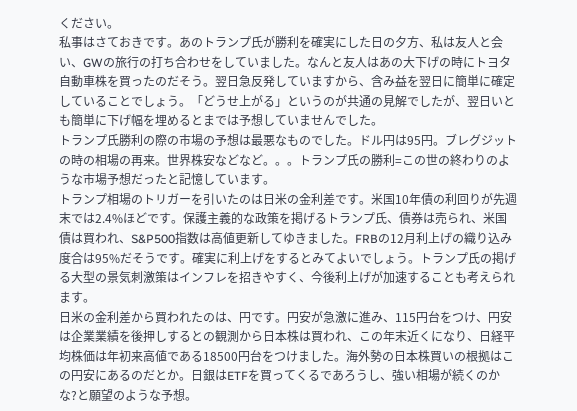ください。
私事はさておきです。あのトランプ氏が勝利を確実にした日の夕方、私は友人と会い、GWの旅行の打ち合わせをしていました。なんと友人はあの大下げの時にトヨタ自動車株を買ったのだそう。翌日急反発していますから、含み益を翌日に簡単に確定していることでしょう。「どうせ上がる」というのが共通の見解でしたが、翌日いとも簡単に下げ幅を埋めるとまでは予想していませんでした。
トランプ氏勝利の際の市場の予想は最悪なものでした。ドル円は95円。ブレグジットの時の相場の再来。世界株安などなど。。。トランプ氏の勝利=この世の終わりのような市場予想だったと記憶しています。
トランプ相場のトリガーを引いたのは日米の金利差です。米国10年債の利回りが先週末では2.4%ほどです。保護主義的な政策を掲げるトランプ氏、債券は売られ、米国債は買われ、S&P500指数は高値更新してゆきました。FRBの12月利上げの織り込み度合は95%だそうです。確実に利上げをするとみてよいでしょう。トランプ氏の掲げる大型の景気刺激策はインフレを招きやすく、今後利上げが加速することも考えられます。
日米の金利差から買われたのは、円です。円安が急激に進み、115円台をつけ、円安は企業業績を後押しするとの観測から日本株は買われ、この年末近くになり、日経平均株価は年初来高値である18500円台をつけました。海外勢の日本株買いの根拠はこの円安にあるのだとか。日銀はETFを買ってくるであろうし、強い相場が続くのかな?と願望のような予想。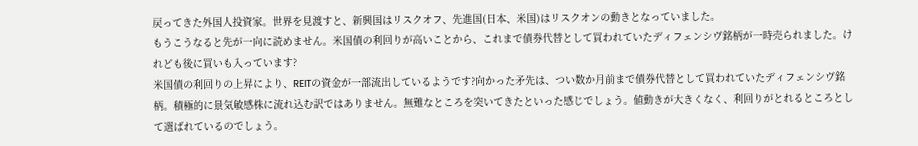戻ってきた外国人投資家。世界を見渡すと、新興国はリスクオフ、先進国(日本、米国)はリスクオンの動きとなっていました。
もうこうなると先が一向に読めません。米国債の利回りが高いことから、これまで債券代替として買われていたディフェンシヴ銘柄が一時売られました。けれども後に買いも入っています?
米国債の利回りの上昇により、REITの資金が一部流出しているようです?向かった矛先は、つい数か月前まで債券代替として買われていたディフェンシヴ銘柄。積極的に景気敏感株に流れ込む訳ではありません。無難なところを突いてきたといった感じでしょう。値動きが大きくなく、利回りがとれるところとして選ばれているのでしょう。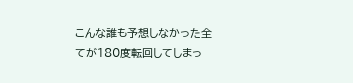こんな誰も予想しなかった全てが180度転回してしまっ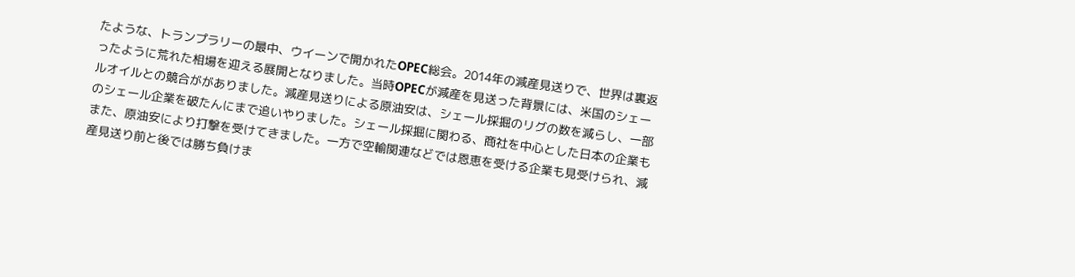たような、トランプラリーの最中、ウイーンで開かれたOPEC総会。2014年の減産見送りで、世界は裏返ったように荒れた相場を迎える展開となりました。当時OPECが減産を見送った背景には、米国のシェールオイルとの競合ががありました。減産見送りによる原油安は、シェール採掘のリグの数を減らし、一部のシェール企業を破たんにまで追いやりました。シェール採掘に関わる、商社を中心とした日本の企業もまた、原油安により打撃を受けてきました。一方で空輸関連などでは恩恵を受ける企業も見受けられ、減産見送り前と後では勝ち負けま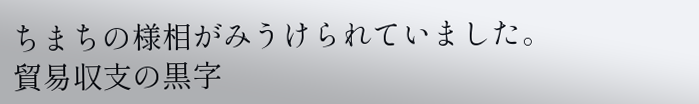ちまちの様相がみうけられていました。
貿易収支の黒字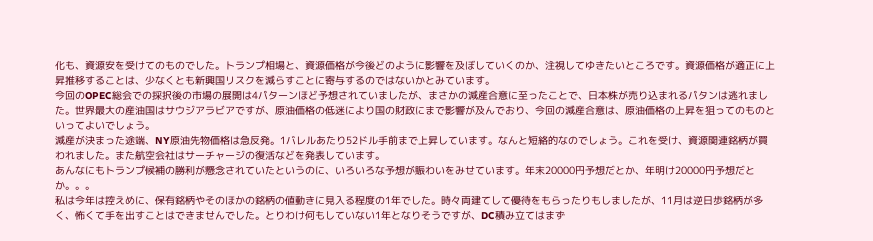化も、資源安を受けてのものでした。トランプ相場と、資源価格が今後どのように影響を及ぼしていくのか、注視してゆきたいところです。資源価格が適正に上昇推移することは、少なくとも新興国リスクを減らすことに寄与するのではないかとみています。
今回のOPEC総会での採択後の市場の展開は4パターンほど予想されていましたが、まさかの減産合意に至ったことで、日本株が売り込まれるパタンは逃れました。世界最大の産油国はサウジアラビアですが、原油価格の低迷により国の財政にまで影響が及んでおり、今回の減産合意は、原油価格の上昇を狙ってのものといってよいでしょう。
減産が決まった途端、NY原油先物価格は急反発。1バレルあたり52ドル手前まで上昇しています。なんと短絡的なのでしょう。これを受け、資源関連銘柄が買われました。また航空会社はサーチャージの復活などを発表しています。
あんなにもトランプ候補の勝利が懸念されていたというのに、いろいろな予想が賑わいをみせています。年末20000円予想だとか、年明け20000円予想だとか。。。
私は今年は控えめに、保有銘柄やそのほかの銘柄の値動きに見入る程度の1年でした。時々両建てして優待をもらったりもしましたが、11月は逆日歩銘柄が多く、怖くて手を出すことはできませんでした。とりわけ何もしていない1年となりそうですが、DC積み立てはまず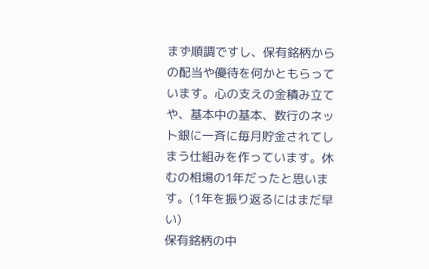まず順調ですし、保有銘柄からの配当や優待を何かともらっています。心の支えの金積み立てや、基本中の基本、数行のネット銀に一斉に毎月貯金されてしまう仕組みを作っています。休むの相場の1年だったと思います。(1年を振り返るにはまだ早い)
保有銘柄の中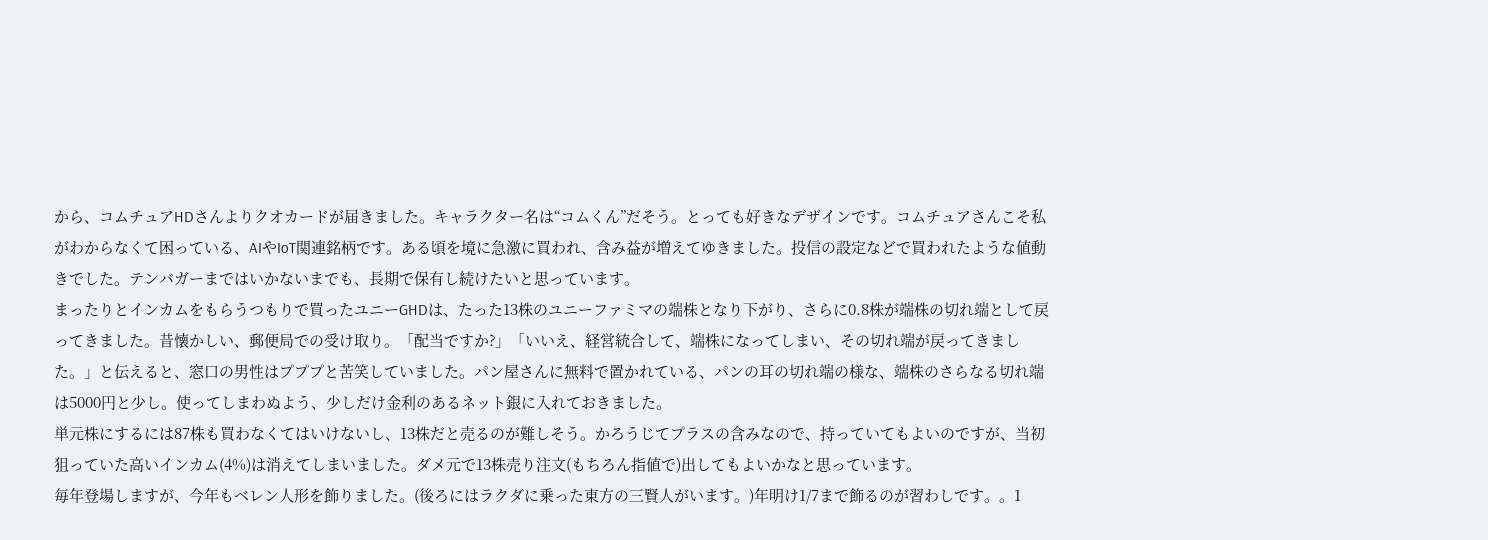から、コムチュアHDさんよりクオカードが届きました。キャラクター名は“コムくん”だそう。とっても好きなデザインです。コムチュアさんこそ私がわからなくて困っている、AIやIoT関連銘柄です。ある頃を境に急激に買われ、含み益が増えてゆきました。投信の設定などで買われたような値動きでした。テンバガーまではいかないまでも、長期で保有し続けたいと思っています。
まったりとインカムをもらうつもりで買ったユニーGHDは、たった13株のユニーファミマの端株となり下がり、さらに0.8株が端株の切れ端として戻ってきました。昔懐かしい、郵便局での受け取り。「配当ですか?」「いいえ、経営統合して、端株になってしまい、その切れ端が戻ってきました。」と伝えると、窓口の男性はプププと苦笑していました。パン屋さんに無料で置かれている、パンの耳の切れ端の様な、端株のさらなる切れ端は5000円と少し。使ってしまわぬよう、少しだけ金利のあるネット銀に入れておきました。
単元株にするには87株も買わなくてはいけないし、13株だと売るのが難しそう。かろうじてプラスの含みなので、持っていてもよいのですが、当初狙っていた高いインカム(4%)は消えてしまいました。ダメ元で13株売り注文(もちろん指値で)出してもよいかなと思っています。
毎年登場しますが、今年もベレン人形を飾りました。(後ろにはラクダに乗った東方の三賢人がいます。)年明け1/7まで飾るのが習わしです。。1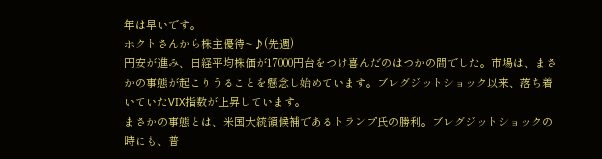年は早いです。
ホクトさんから株主優待~♪(先週)
円安が進み、日経平均株価が17000円台をつけ喜んだのはつかの間でした。市場は、まさかの事態が起こりうることを懸念し始めています。ブレグジットショック以来、落ち着いていたVIX指数が上昇しています。
まさかの事態とは、米国大統領候補であるトランプ氏の勝利。ブレグジットショックの時にも、普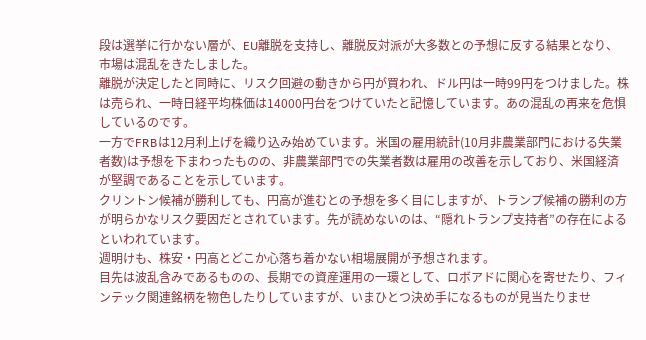段は選挙に行かない層が、EU離脱を支持し、離脱反対派が大多数との予想に反する結果となり、市場は混乱をきたしました。
離脱が決定したと同時に、リスク回避の動きから円が買われ、ドル円は一時99円をつけました。株は売られ、一時日経平均株価は14000円台をつけていたと記憶しています。あの混乱の再来を危惧しているのです。
一方でFRBは12月利上げを織り込み始めています。米国の雇用統計(10月非農業部門における失業者数)は予想を下まわったものの、非農業部門での失業者数は雇用の改善を示しており、米国経済が堅調であることを示しています。
クリントン候補が勝利しても、円高が進むとの予想を多く目にしますが、トランプ候補の勝利の方が明らかなリスク要因だとされています。先が読めないのは、“隠れトランプ支持者”の存在によるといわれています。
週明けも、株安・円高とどこか心落ち着かない相場展開が予想されます。
目先は波乱含みであるものの、長期での資産運用の一環として、ロボアドに関心を寄せたり、フィンテック関連銘柄を物色したりしていますが、いまひとつ決め手になるものが見当たりませ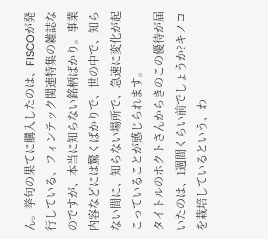ん。挙句の果てに購入したのは、FISCOが発行している、フィンテック関連特集の雑誌なのですが、本当に知らない銘柄ばかり。事業内容などには驚くばかりで、世の中で、知らない間に、知らない場所で、急速に変化が起こっていることが感じられます。
タイトルのホクトさんからきのこの優待が届いたのは、1週間くらい前でしょうか?キノコを栽培しているという、わ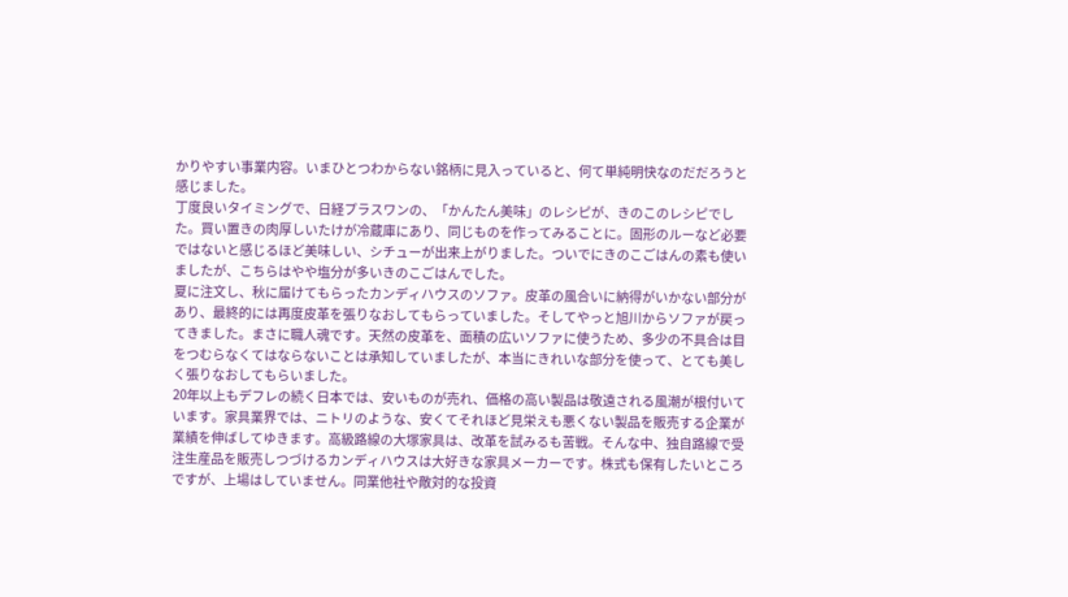かりやすい事業内容。いまひとつわからない銘柄に見入っていると、何て単純明快なのだだろうと感じました。
丁度良いタイミングで、日経プラスワンの、「かんたん美味」のレシピが、きのこのレシピでした。買い置きの肉厚しいたけが冷蔵庫にあり、同じものを作ってみることに。固形のルーなど必要ではないと感じるほど美味しい、シチューが出来上がりました。ついでにきのこごはんの素も使いましたが、こちらはやや塩分が多いきのこごはんでした。
夏に注文し、秋に届けてもらったカンディハウスのソファ。皮革の風合いに納得がいかない部分があり、最終的には再度皮革を張りなおしてもらっていました。そしてやっと旭川からソファが戻ってきました。まさに職人魂です。天然の皮革を、面積の広いソファに使うため、多少の不具合は目をつむらなくてはならないことは承知していましたが、本当にきれいな部分を使って、とても美しく張りなおしてもらいました。
20年以上もデフレの続く日本では、安いものが売れ、価格の高い製品は敬遠される風潮が根付いています。家具業界では、ニトリのような、安くてそれほど見栄えも悪くない製品を販売する企業が業績を伸ばしてゆきます。高級路線の大塚家具は、改革を試みるも苦戦。そんな中、独自路線で受注生産品を販売しつづけるカンディハウスは大好きな家具メーカーです。株式も保有したいところですが、上場はしていません。同業他社や敵対的な投資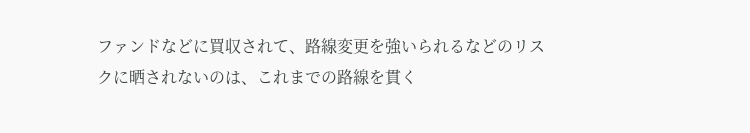ファンドなどに買収されて、路線変更を強いられるなどのリスクに晒されないのは、これまでの路線を貫く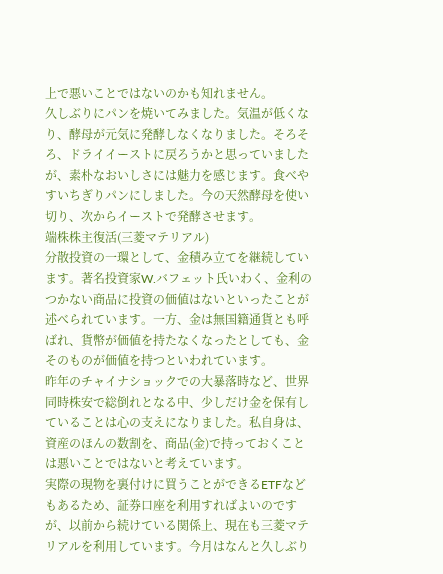上で悪いことではないのかも知れません。
久しぶりにパンを焼いてみました。気温が低くなり、酵母が元気に発酵しなくなりました。そろそろ、ドライイーストに戻ろうかと思っていましたが、素朴なおいしさには魅力を感じます。食べやすいちぎりパンにしました。今の天然酵母を使い切り、次からイーストで発酵させます。
端株株主復活(三菱マテリアル)
分散投資の一環として、金積み立てを継続しています。著名投資家W.バフェット氏いわく、金利のつかない商品に投資の価値はないといったことが述べられています。一方、金は無国籍通貨とも呼ばれ、貨幣が価値を持たなくなったとしても、金そのものが価値を持つといわれています。
昨年のチャイナショックでの大暴落時など、世界同時株安で総倒れとなる中、少しだけ金を保有していることは心の支えになりました。私自身は、資産のほんの数割を、商品(金)で持っておくことは悪いことではないと考えています。
実際の現物を裏付けに買うことができるETFなどもあるため、証券口座を利用すればよいのですが、以前から続けている関係上、現在も三菱マテリアルを利用しています。今月はなんと久しぶり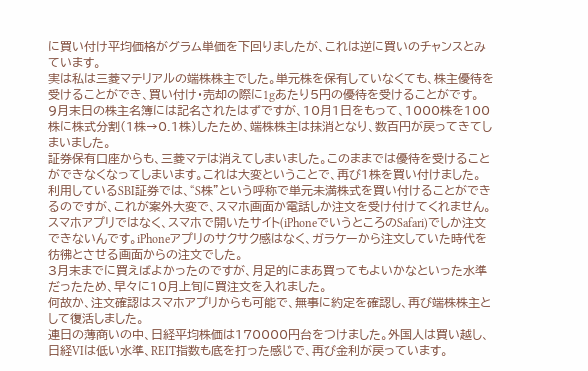に買い付け平均価格がグラム単価を下回りましたが、これは逆に買いのチャンスとみています。
実は私は三菱マテリアルの端株株主でした。単元株を保有していなくても、株主優待を受けることができ、買い付け・売却の際に1gあたり5円の優待を受けることがです。
9月末日の株主名簿には記名されたはずですが、10月1日をもって、1000株を100株に株式分割(1株→0.1株)したため、端株株主は抹消となり、数百円が戻ってきてしまいました。
証券保有口座からも、三菱マテは消えてしまいました。このままでは優待を受けることができなくなってしまいます。これは大変ということで、再び1株を買い付けました。
利用しているSBI証券では、“S株”という呼称で単元未満株式を買い付けることができるのですが、これが案外大変で、スマホ画面か電話しか注文を受け付けてくれません。
スマホアプリではなく、スマホで開いたサイト(iPhoneでいうところのSafari)でしか注文できないんです。iPhoneアプリのサクサク感はなく、ガラケーから注文していた時代を彷彿とさせる画面からの注文でした。
3月末までに買えばよかったのですが、月足的にまあ買ってもよいかなといった水準だったため、早々に10月上旬に買注文を入れました。
何故か、注文確認はスマホアプリからも可能で、無事に約定を確認し、再び端株株主として復活しました。
連日の薄商いの中、日経平均株価は170000円台をつけました。外国人は買い越し、日経VIは低い水準、REIT指数も底を打った感じで、再び金利が戻っています。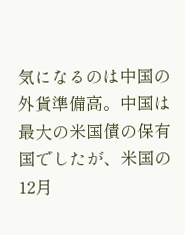気になるのは中国の外貨準備高。中国は最大の米国債の保有国でしたが、米国の12月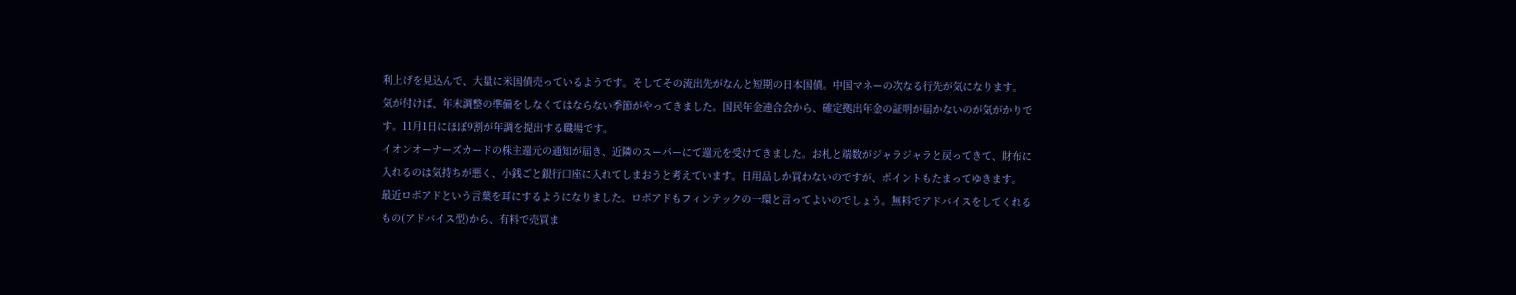利上げを見込んで、大量に米国債売っているようです。そしてその流出先がなんと短期の日本国債。中国マネーの次なる行先が気になります。
気が付けば、年末調整の準備をしなくてはならない季節がやってきました。国民年金連合会から、確定拠出年金の証明が届かないのが気がかりです。11月1日にほぼ9割が年調を提出する職場です。
イオンオーナーズカードの株主還元の通知が届き、近隣のスーパーにて還元を受けてきました。お札と端数がジャラジャラと戻ってきて、財布に入れるのは気持ちが悪く、小銭ごと銀行口座に入れてしまおうと考えています。日用品しか買わないのですが、ポイントもたまってゆきます。
最近ロボアドという言葉を耳にするようになりました。ロボアドもフィンテックの一環と言ってよいのでしょう。無料でアドバイスをしてくれるもの(アドバイス型)から、有料で売買ま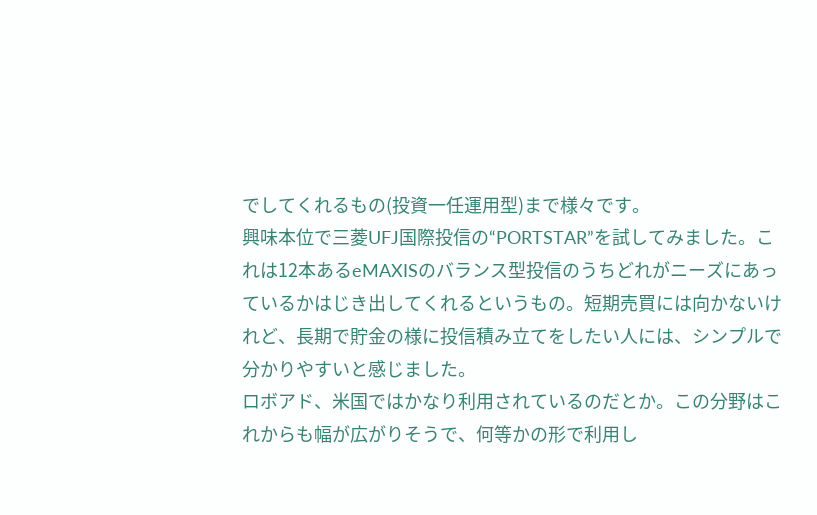でしてくれるもの(投資一任運用型)まで様々です。
興味本位で三菱UFJ国際投信の“PORTSTAR”を試してみました。これは12本あるeMAXISのバランス型投信のうちどれがニーズにあっているかはじき出してくれるというもの。短期売買には向かないけれど、長期で貯金の様に投信積み立てをしたい人には、シンプルで分かりやすいと感じました。
ロボアド、米国ではかなり利用されているのだとか。この分野はこれからも幅が広がりそうで、何等かの形で利用し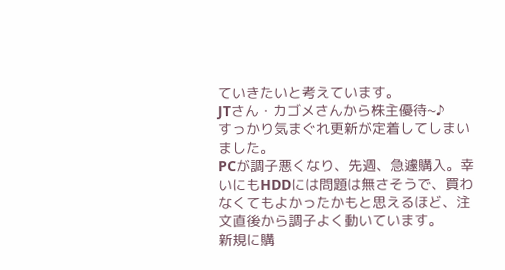ていきたいと考えています。
JTさん・カゴメさんから株主優待~♪
すっかり気まぐれ更新が定着してしまいました。
PCが調子悪くなり、先週、急遽購入。幸いにもHDDには問題は無さそうで、買わなくてもよかったかもと思えるほど、注文直後から調子よく動いています。
新規に購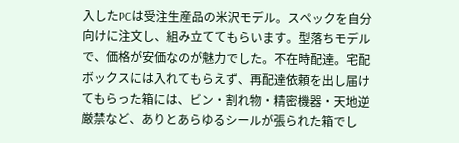入したPCは受注生産品の米沢モデル。スペックを自分向けに注文し、組み立ててもらいます。型落ちモデルで、価格が安価なのが魅力でした。不在時配達。宅配ボックスには入れてもらえず、再配達依頼を出し届けてもらった箱には、ビン・割れ物・精密機器・天地逆厳禁など、ありとあらゆるシールが張られた箱でし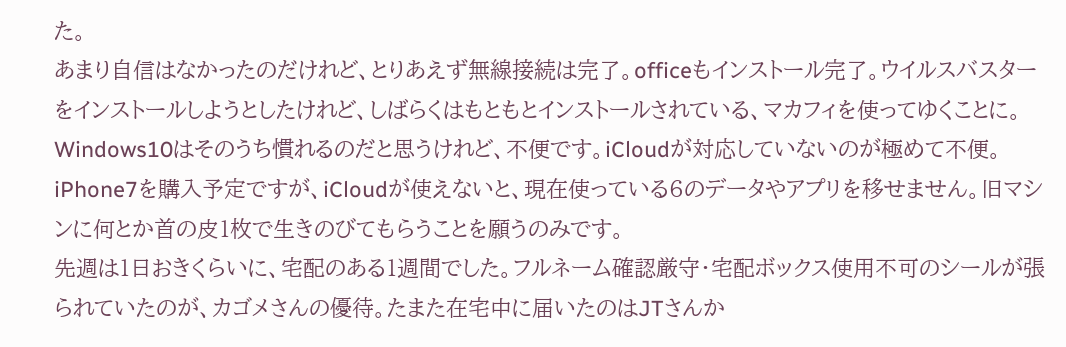た。
あまり自信はなかったのだけれど、とりあえず無線接続は完了。officeもインストール完了。ウイルスバスターをインストールしようとしたけれど、しばらくはもともとインストールされている、マカフィを使ってゆくことに。Windows10はそのうち慣れるのだと思うけれど、不便です。iCloudが対応していないのが極めて不便。iPhone7を購入予定ですが、iCloudが使えないと、現在使っている6のデータやアプリを移せません。旧マシンに何とか首の皮1枚で生きのびてもらうことを願うのみです。
先週は1日おきくらいに、宅配のある1週間でした。フルネーム確認厳守・宅配ボックス使用不可のシールが張られていたのが、カゴメさんの優待。たまた在宅中に届いたのはJTさんか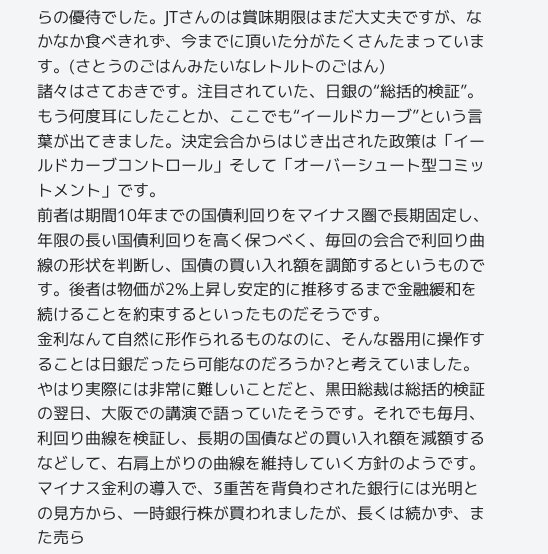らの優待でした。JTさんのは賞味期限はまだ大丈夫ですが、なかなか食べきれず、今までに頂いた分がたくさんたまっています。(さとうのごはんみたいなレトルトのごはん)
諸々はさておきです。注目されていた、日銀の“総括的検証”。もう何度耳にしたことか、ここでも“イールドカーブ”という言葉が出てきました。決定会合からはじき出された政策は「イールドカーブコントロール」そして「オーバーシュート型コミットメント」です。
前者は期間10年までの国債利回りをマイナス圏で長期固定し、年限の長い国債利回りを高く保つべく、毎回の会合で利回り曲線の形状を判断し、国債の買い入れ額を調節するというものです。後者は物価が2%上昇し安定的に推移するまで金融緩和を続けることを約束するといったものだそうです。
金利なんて自然に形作られるものなのに、そんな器用に操作することは日銀だったら可能なのだろうか?と考えていました。やはり実際には非常に難しいことだと、黒田総裁は総括的検証の翌日、大阪での講演で語っていたそうです。それでも毎月、利回り曲線を検証し、長期の国債などの買い入れ額を減額するなどして、右肩上がりの曲線を維持していく方針のようです。
マイナス金利の導入で、3重苦を背負わされた銀行には光明との見方から、一時銀行株が買われましたが、長くは続かず、また売ら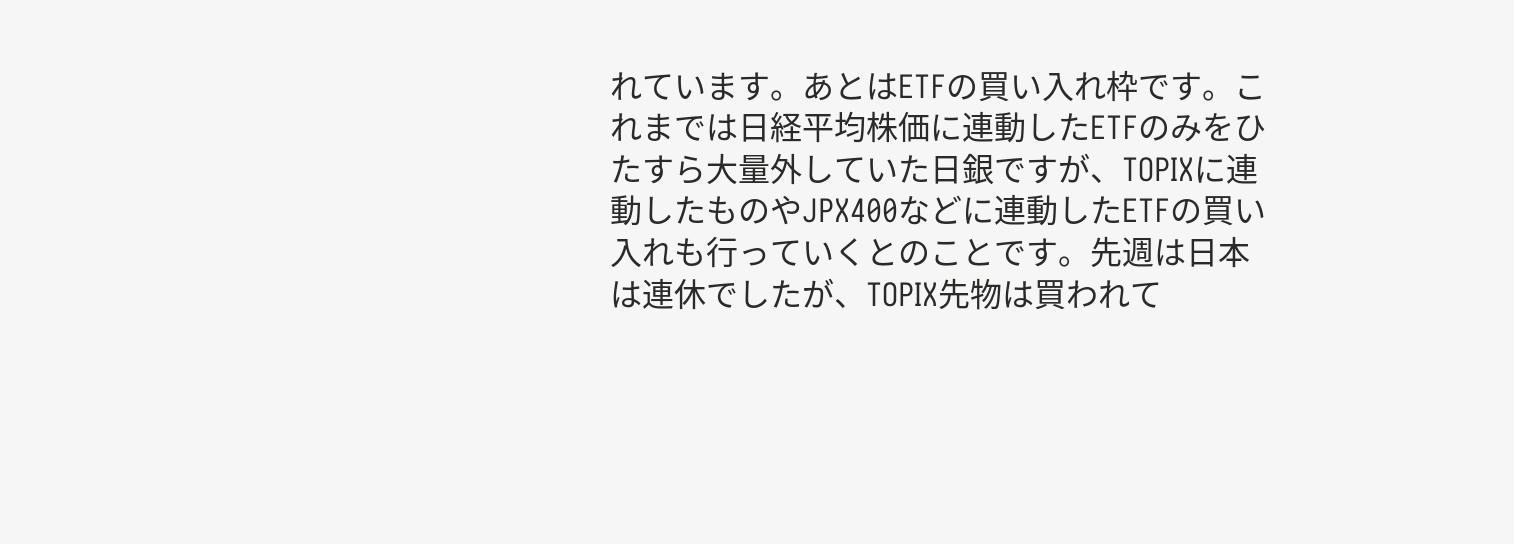れています。あとはETFの買い入れ枠です。これまでは日経平均株価に連動したETFのみをひたすら大量外していた日銀ですが、TOPIXに連動したものやJPX400などに連動したETFの買い入れも行っていくとのことです。先週は日本は連休でしたが、TOPIX先物は買われて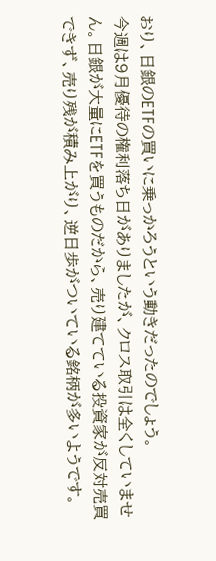おり、日銀のETFの買いに乗っかろうという動きだったのでしょう。
今週は9月優待の権利落ち日がありましたが、クロス取引は全くしていません。日銀が大量にETFを買うものだから、売り建てている投資家が反対売買できず、売り残が積み上がり、逆日歩がついている銘柄が多いようです。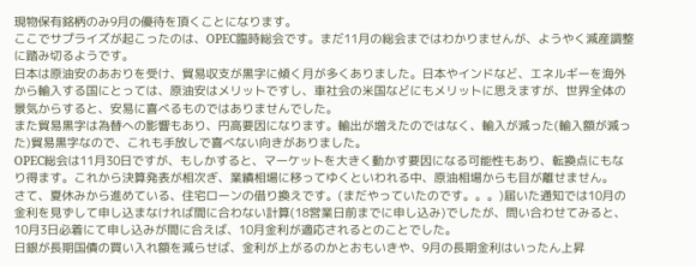現物保有銘柄のみ9月の優待を頂くことになります。
ここでサプライズが起こったのは、OPEC臨時総会です。まだ11月の総会まではわかりませんが、ようやく減産調整に踏み切るようです。
日本は原油安のあおりを受け、貿易収支が黒字に傾く月が多くありました。日本やインドなど、エネルギーを海外から輸入する国にとっては、原油安はメリットですし、車社会の米国などにもメリットに思えますが、世界全体の景気からすると、安易に喜べるものではありませんでした。
また貿易黒字は為替への影響もあり、円高要因になります。輸出が増えたのではなく、輸入が減った(輸入額が減った)貿易黒字なので、これも手放しで喜べない向きがありました。
OPEC総会は11月30日ですが、もしかすると、マーケットを大きく動かす要因になる可能性もあり、転換点にもなり得ます。これから決算発表が相次ぎ、業績相場に移ってゆくといわれる中、原油相場からも目が離せません。
さて、夏休みから進めている、住宅ローンの借り換えです。(まだやっていたのです。。。)届いた通知では10月の金利を見ずして申し込まなければ間に合わない計算(18営業日前までに申し込み)でしたが、問い合わせてみると、10月3日必着にて申し込みが間に合えば、10月金利が適応されるとのことでした。
日銀が長期国債の買い入れ額を減らせば、金利が上がるのかとおもいきや、9月の長期金利はいったん上昇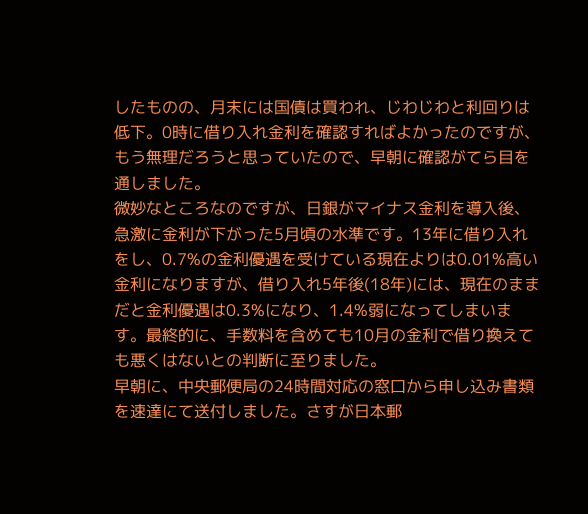したものの、月末には国債は買われ、じわじわと利回りは低下。0時に借り入れ金利を確認すればよかったのですが、もう無理だろうと思っていたので、早朝に確認がてら目を通しました。
微妙なところなのですが、日銀がマイナス金利を導入後、急激に金利が下がった5月頃の水準です。13年に借り入れをし、0.7%の金利優遇を受けている現在よりは0.01%高い金利になりますが、借り入れ5年後(18年)には、現在のままだと金利優遇は0.3%になり、1.4%弱になってしまいます。最終的に、手数料を含めても10月の金利で借り換えても悪くはないとの判断に至りました。
早朝に、中央郵便局の24時間対応の窓口から申し込み書類を速達にて送付しました。さすが日本郵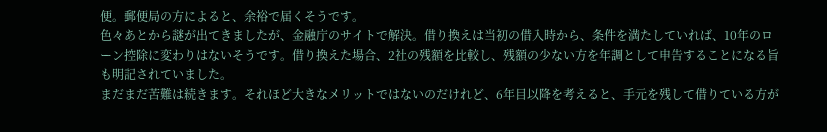便。郵便局の方によると、余裕で届くそうです。
色々あとから謎が出てきましたが、金融庁のサイトで解決。借り換えは当初の借入時から、条件を満たしていれば、10年のローン控除に変わりはないそうです。借り換えた場合、2社の残額を比較し、残額の少ない方を年調として申告することになる旨も明記されていました。
まだまだ苦難は続きます。それほど大きなメリットではないのだけれど、6年目以降を考えると、手元を残して借りている方が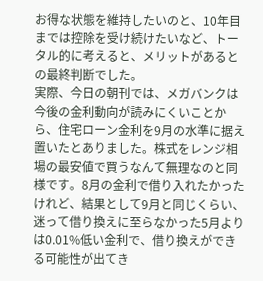お得な状態を維持したいのと、10年目までは控除を受け続けたいなど、トータル的に考えると、メリットがあるとの最終判断でした。
実際、今日の朝刊では、メガバンクは今後の金利動向が読みにくいことから、住宅ローン金利を9月の水準に据え置いたとありました。株式をレンジ相場の最安値で買うなんて無理なのと同様です。8月の金利で借り入れたかったけれど、結果として9月と同じくらい、迷って借り換えに至らなかった5月よりは0.01%低い金利で、借り換えができる可能性が出てき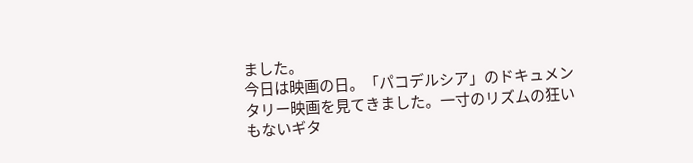ました。
今日は映画の日。「パコデルシア」のドキュメンタリー映画を見てきました。一寸のリズムの狂いもないギタ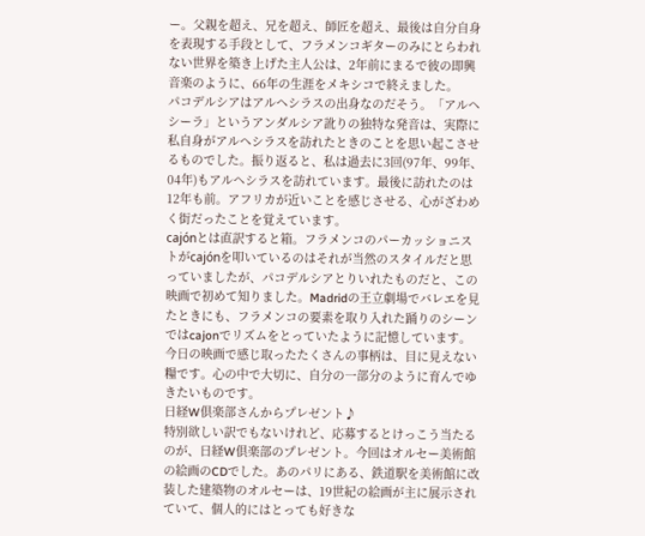ー。父親を超え、兄を超え、師匠を超え、最後は自分自身を表現する手段として、フラメンコギターのみにとらわれない世界を築き上げた主人公は、2年前にまるで彼の即興音楽のように、66年の生涯をメキシコで終えました。
パコデルシアはアルヘシラスの出身なのだそう。「アルヘシーラ」というアンダルシア訛りの独特な発音は、実際に私自身がアルヘシラスを訪れたときのことを思い起こさせるものでした。振り返ると、私は過去に3回(97年、99年、04年)もアルヘシラスを訪れています。最後に訪れたのは12年も前。アフリカが近いことを感じさせる、心がざわめく街だったことを覚えています。
cajónとは直訳すると箱。フラメンコのパーカッショニストがcajónを叩いているのはそれが当然のスタイルだと思っていましたが、パコデルシアとりいれたものだと、この映画で初めて知りました。Madridの王立劇場でバレエを見たときにも、フラメンコの要素を取り入れた踊りのシーンではcajonでリズムをとっていたように記憶しています。
今日の映画で感じ取ったたくさんの事柄は、目に見えない糧です。心の中で大切に、自分の一部分のように育んでゆきたいものです。
日経W倶楽部さんからプレゼント♪
特別欲しい訳でもないけれど、応募するとけっこう当たるのが、日経W倶楽部のプレゼント。今回はオルセー美術館の絵画のCDでした。あのパリにある、鉄道駅を美術館に改装した建築物のオルセーは、19世紀の絵画が主に展示されていて、個人的にはとっても好きな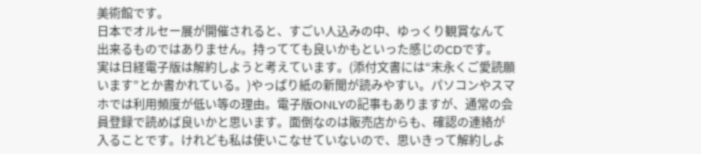美術館です。
日本でオルセー展が開催されると、すごい人込みの中、ゆっくり観賞なんて出来るものではありません。持ってても良いかもといった感じのCDです。
実は日経電子版は解約しようと考えています。(添付文書には“末永くご愛読願います”とか書かれている。)やっぱり紙の新聞が読みやすい。パソコンやスマホでは利用頻度が低い等の理由。電子版ONLYの記事もありますが、通常の会員登録で読めば良いかと思います。面倒なのは販売店からも、確認の連絡が入ることです。けれども私は使いこなせていないので、思いきって解約しよ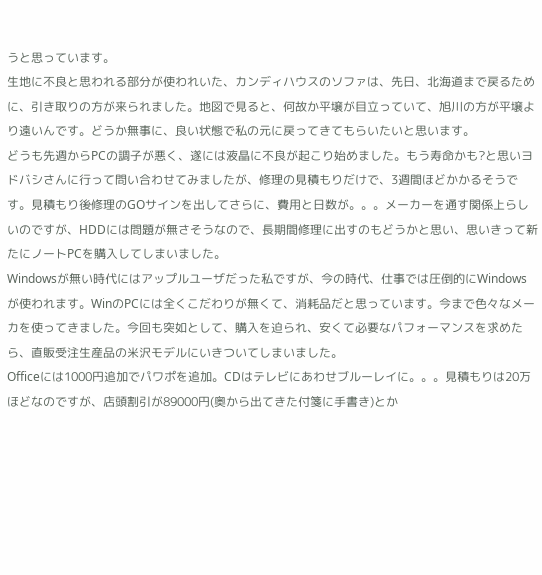うと思っています。
生地に不良と思われる部分が使われいた、カンディハウスのソファは、先日、北海道まで戻るために、引き取りの方が来られました。地図で見ると、何故か平壌が目立っていて、旭川の方が平壌より遠いんです。どうか無事に、良い状態で私の元に戻ってきてもらいたいと思います。
どうも先週からPCの調子が悪く、遂には液晶に不良が起こり始めました。もう寿命かも?と思いヨドバシさんに行って問い合わせてみましたが、修理の見積もりだけで、3週間ほどかかるそうです。見積もり後修理のGOサインを出してさらに、費用と日数が。。。メーカーを通す関係上らしいのですが、HDDには問題が無さそうなので、長期間修理に出すのもどうかと思い、思いきって新たにノートPCを購入してしまいました。
Windowsが無い時代にはアップルユーザだった私ですが、今の時代、仕事では圧倒的にWindowsが使われます。WinのPCには全くこだわりが無くて、消耗品だと思っています。今まで色々なメーカを使ってきました。今回も突如として、購入を迫られ、安くて必要なパフォーマンスを求めたら、直販受注生産品の米沢モデルにいきついてしまいました。
Officeには1000円追加でパワポを追加。CDはテレビにあわせブルーレイに。。。見積もりは20万ほどなのですが、店頭割引が89000円(奥から出てきた付箋に手書き)とか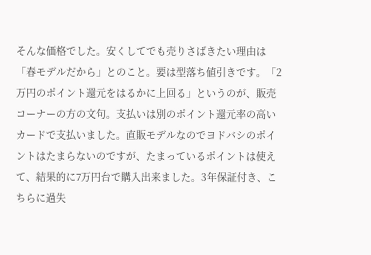そんな価格でした。安くしてでも売りさばきたい理由は「春モデルだから」とのこと。要は型落ち値引きです。「2万円のポイント還元をはるかに上回る」というのが、販売コーナーの方の文句。支払いは別のポイント還元率の高いカードで支払いました。直販モデルなのでヨドバシのポイントはたまらないのですが、たまっているポイントは使えて、結果的に7万円台で購入出来ました。3年保証付き、こちらに過失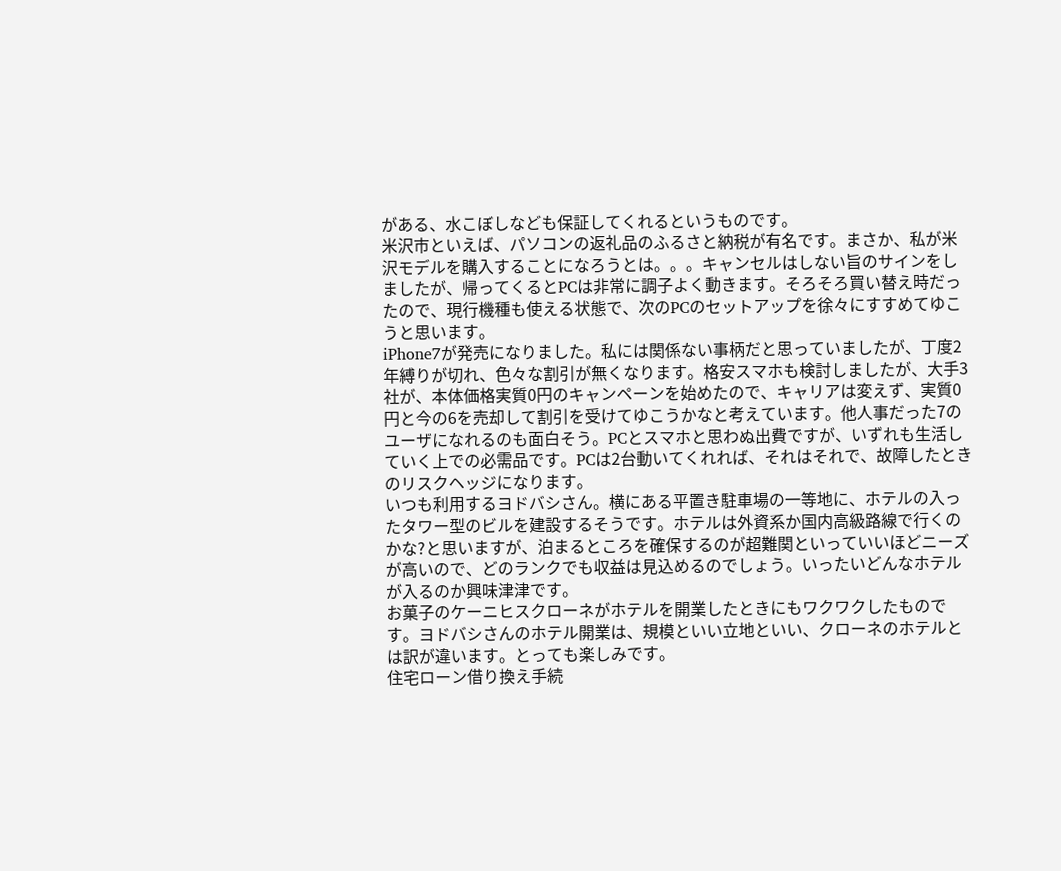がある、水こぼしなども保証してくれるというものです。
米沢市といえば、パソコンの返礼品のふるさと納税が有名です。まさか、私が米沢モデルを購入することになろうとは。。。キャンセルはしない旨のサインをしましたが、帰ってくるとPCは非常に調子よく動きます。そろそろ買い替え時だったので、現行機種も使える状態で、次のPCのセットアップを徐々にすすめてゆこうと思います。
iPhone7が発売になりました。私には関係ない事柄だと思っていましたが、丁度2年縛りが切れ、色々な割引が無くなります。格安スマホも検討しましたが、大手3社が、本体価格実質0円のキャンペーンを始めたので、キャリアは変えず、実質0円と今の6を売却して割引を受けてゆこうかなと考えています。他人事だった7のユーザになれるのも面白そう。PCとスマホと思わぬ出費ですが、いずれも生活していく上での必需品です。PCは2台動いてくれれば、それはそれで、故障したときのリスクヘッジになります。
いつも利用するヨドバシさん。横にある平置き駐車場の一等地に、ホテルの入ったタワー型のビルを建設するそうです。ホテルは外資系か国内高級路線で行くのかな?と思いますが、泊まるところを確保するのが超難関といっていいほどニーズが高いので、どのランクでも収益は見込めるのでしょう。いったいどんなホテルが入るのか興味津津です。
お菓子のケーニヒスクローネがホテルを開業したときにもワクワクしたものです。ヨドバシさんのホテル開業は、規模といい立地といい、クローネのホテルとは訳が違います。とっても楽しみです。
住宅ローン借り換え手続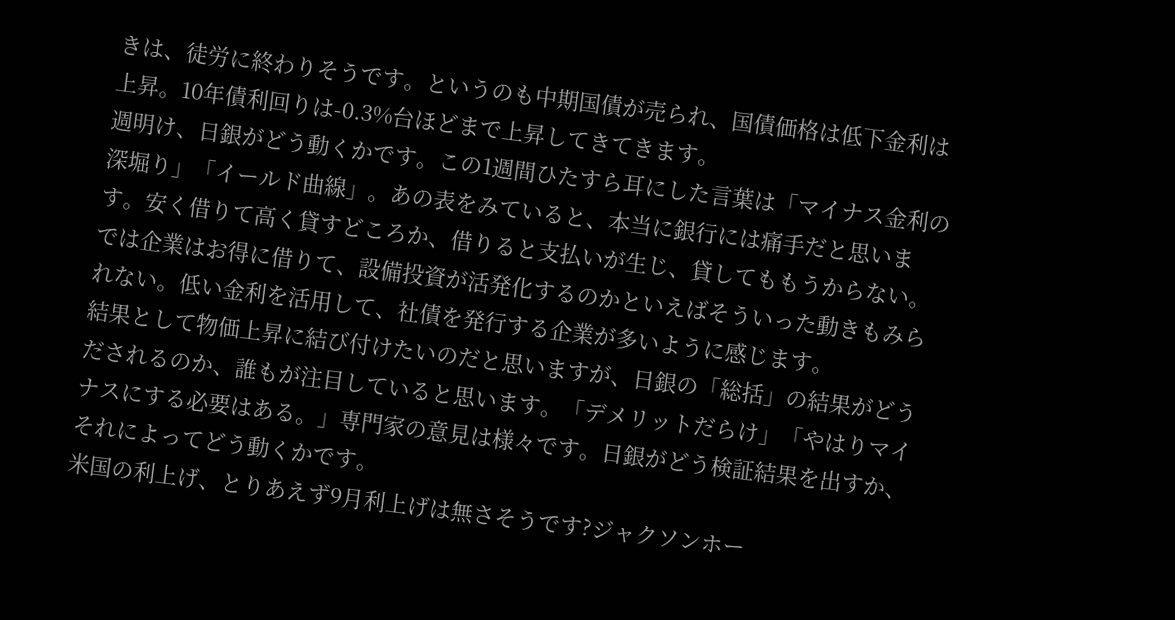きは、徒労に終わりそうです。というのも中期国債が売られ、国債価格は低下金利は上昇。10年債利回りは-0.3%台ほどまで上昇してきてきます。
週明け、日銀がどう動くかです。この1週間ひたすら耳にした言葉は「マイナス金利の深堀り」「イールド曲線」。あの表をみていると、本当に銀行には痛手だと思います。安く借りて高く貸すどころか、借りると支払いが生じ、貸してももうからない。では企業はお得に借りて、設備投資が活発化するのかといえばそういった動きもみられない。低い金利を活用して、社債を発行する企業が多いように感じます。
結果として物価上昇に結び付けたいのだと思いますが、日銀の「総括」の結果がどうだされるのか、誰もが注目していると思います。「デメリットだらけ」「やはりマイナスにする必要はある。」専門家の意見は様々です。日銀がどう検証結果を出すか、それによってどう動くかです。
米国の利上げ、とりあえず9月利上げは無さそうです?ジャクソンホー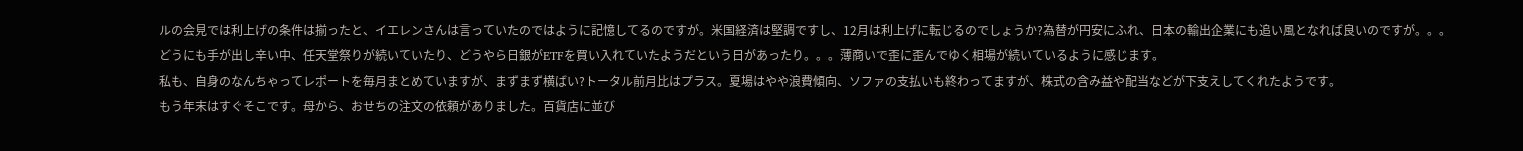ルの会見では利上げの条件は揃ったと、イエレンさんは言っていたのではように記憶してるのですが。米国経済は堅調ですし、12月は利上げに転じるのでしょうか?為替が円安にふれ、日本の輸出企業にも追い風となれば良いのですが。。。
どうにも手が出し辛い中、任天堂祭りが続いていたり、どうやら日銀がETFを買い入れていたようだという日があったり。。。薄商いで歪に歪んでゆく相場が続いているように感じます。
私も、自身のなんちゃってレポートを毎月まとめていますが、まずまず横ばい?トータル前月比はプラス。夏場はやや浪費傾向、ソファの支払いも終わってますが、株式の含み益や配当などが下支えしてくれたようです。
もう年末はすぐそこです。母から、おせちの注文の依頼がありました。百貨店に並び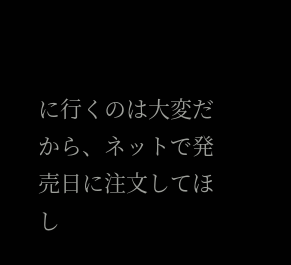に行くのは大変だから、ネットで発売日に注文してほし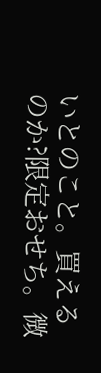いとのこと。買えるのか?限定おせち。微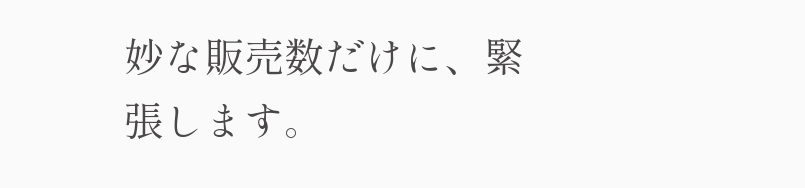妙な販売数だけに、緊張します。